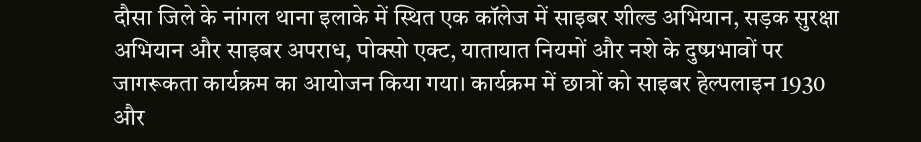दौसा जिले के नांगल थाना इलाके में स्थित एक कॉलेज में साइबर शील्ड अभियान, सड़क सुरक्षा अभियान और साइबर अपराध, पोक्सो एक्ट, यातायात नियमों और नशे के दुष्प्रभावों पर जागरूकता कार्यक्रम का आयोजन किया गया। कार्यक्रम में छात्रों को साइबर हेल्पलाइन 1930 और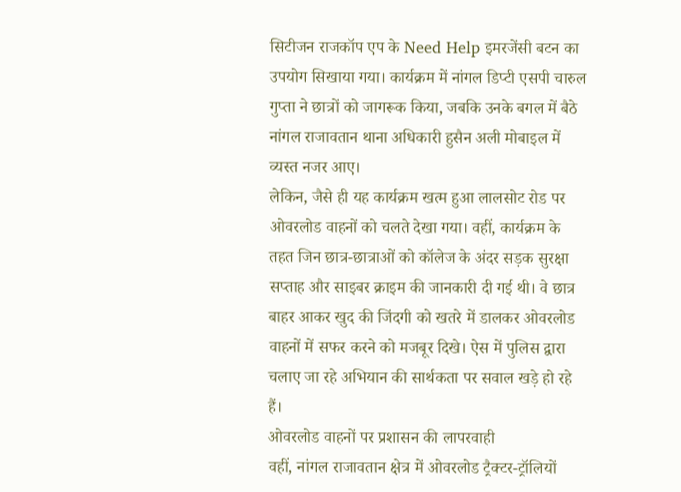सिटीजन राजकॉप एप के Need Help इमरजेंसी बटन का उपयोग सिखाया गया। कार्यक्रम में नांगल डिप्टी एसपी चारुल गुप्ता ने छात्रों को जागरूक किया, जबकि उनके बगल में बैठे नांगल राजावतान थाना अधिकारी हुसैन अली मोबाइल में व्यस्त नजर आए।
लेकिन, जैसे ही यह कार्यक्रम खत्म हुआ लालसोट रोड पर ओवरलोड वाहनों को चलते देखा गया। वहीं, कार्यक्रम के तहत जिन छात्र-छात्राओं को कॉलेज के अंदर सड़क सुरक्षा सप्ताह और साइबर क्राइम की जानकारी दी गई थी। वे छात्र बाहर आकर खुद की जिंदगी को खतरे में डालकर ओवरलोड वाहनों में सफर करने को मजबूर दिखे। ऐस में पुलिस द्वारा चलाए जा रहे अभियान की सार्थकता पर सवाल खड़े हो रहे हैं।
ओवरलोड वाहनों पर प्रशासन की लापरवाही
वहीं, नांगल राजावतान क्षेत्र में ओवरलोड ट्रैक्टर-ट्रॉलियों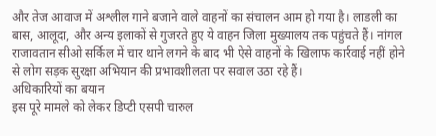और तेज आवाज में अश्लील गाने बजाने वाले वाहनों का संचालन आम हो गया है। लाडली का बास, आलूदा, और अन्य इलाकों से गुजरते हुए ये वाहन जिला मुख्यालय तक पहुंचते हैं। नांगल राजावतान सीओ सर्किल में चार थाने लगने के बाद भी ऐसे वाहनों के खिलाफ कार्रवाई नहीं होने से लोग सड़क सुरक्षा अभियान की प्रभावशीलता पर सवाल उठा रहे हैं।
अधिकारियों का बयान
इस पूरे मामले को लेकर डिप्टी एसपी चारुल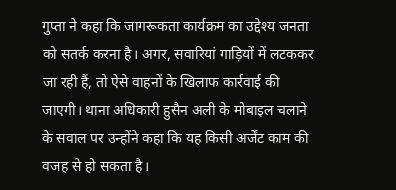गुप्ता ने कहा कि जागरूकता कार्यक्रम का उद्देश्य जनता को सतर्क करना है। अगर, सवारियां गाड़ियों में लटककर जा रही हैं, तो ऐसे वाहनों के खिलाफ कार्रवाई की जाएगी। थाना अधिकारी हुसैन अली के मोबाइल चलाने के सवाल पर उन्होंने कहा कि यह किसी अर्जेंट काम की वजह से हो सकता है।